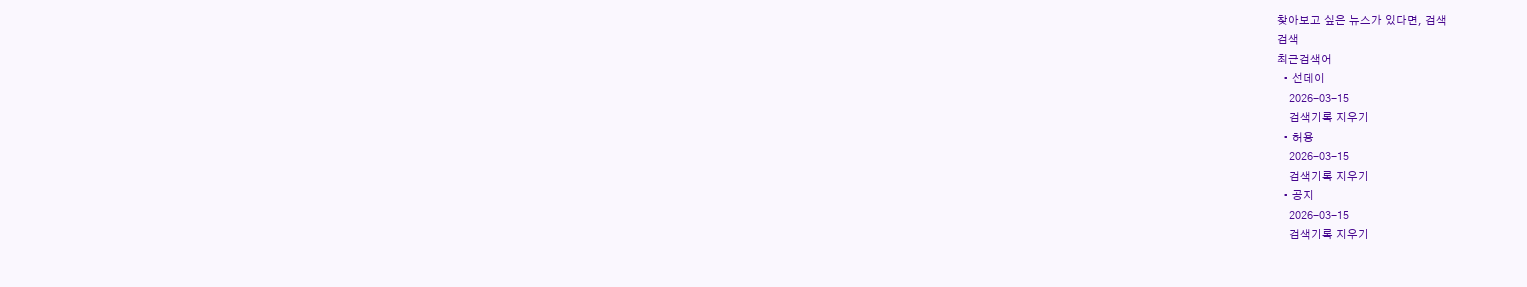찾아보고 싶은 뉴스가 있다면, 검색
검색
최근검색어
  • 선데이
    2026-03-15
    검색기록 지우기
  • 허용
    2026-03-15
    검색기록 지우기
  • 공지
    2026-03-15
    검색기록 지우기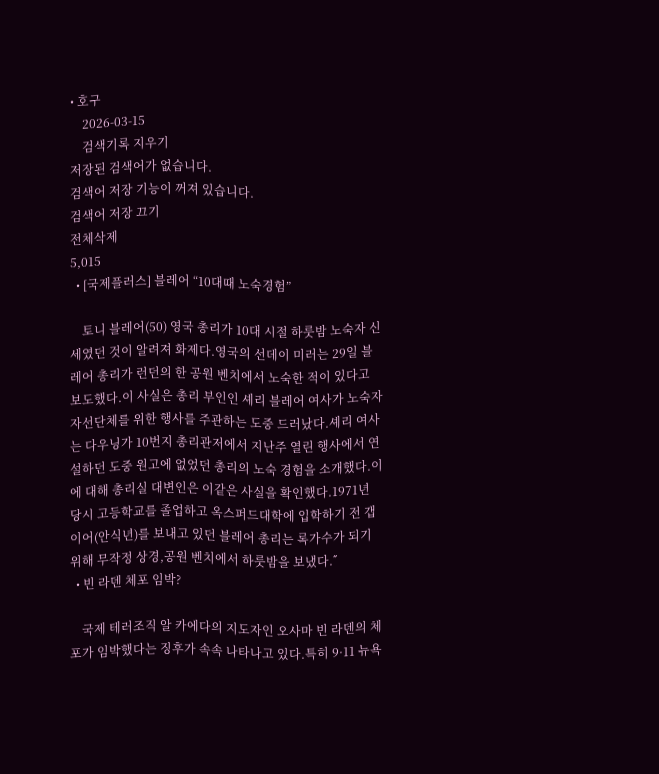• 호구
    2026-03-15
    검색기록 지우기
저장된 검색어가 없습니다.
검색어 저장 기능이 꺼져 있습니다.
검색어 저장 끄기
전체삭제
5,015
  • [국제플러스] 블레어 “10대때 노숙경험”

    토니 블레어(50) 영국 총리가 10대 시절 하룻밤 노숙자 신세였던 것이 알려져 화제다.영국의 선데이 미러는 29일 블레어 총리가 런던의 한 공원 벤치에서 노숙한 적이 있다고 보도했다.이 사실은 총리 부인인 셰리 블레어 여사가 노숙자 자선단체를 위한 행사를 주관하는 도중 드러났다.셰리 여사는 다우닝가 10번지 총리관저에서 지난주 열린 행사에서 연설하던 도중 원고에 없었던 총리의 노숙 경험을 소개했다.이에 대해 총리실 대변인은 이같은 사실을 확인했다.1971년 당시 고등학교를 졸업하고 옥스퍼드대학에 입학하기 전 갭이어(안식년)를 보내고 있던 블레어 총리는 록가수가 되기 위해 무작정 상경,공원 벤치에서 하룻밤을 보냈다.˝
  • 빈 라덴 체포 임박?

    국제 테러조직 알 카에다의 지도자인 오사마 빈 라덴의 체포가 임박했다는 징후가 속속 나타나고 있다.특히 9·11 뉴욕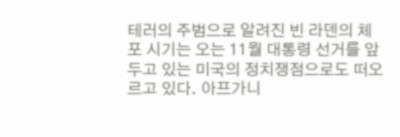테러의 주범으로 알려진 빈 라덴의 체포 시기는 오는 11월 대통령 선거를 앞두고 있는 미국의 정치쟁점으로도 떠오르고 있다. 아프가니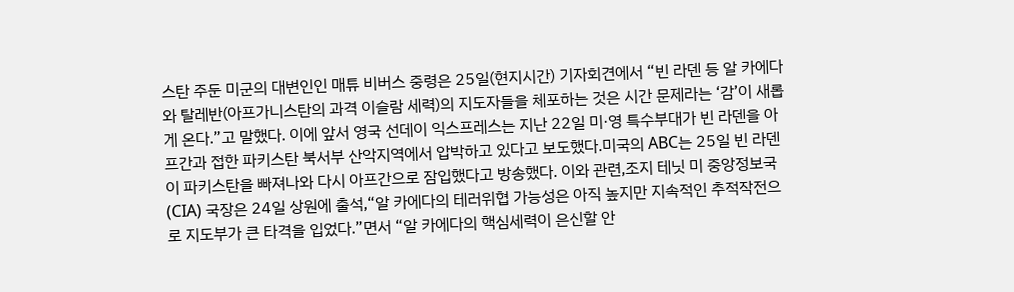스탄 주둔 미군의 대변인인 매튜 비버스 중령은 25일(현지시간) 기자회견에서 “빈 라덴 등 알 카에다와 탈레반(아프가니스탄의 과격 이슬람 세력)의 지도자들을 체포하는 것은 시간 문제라는 ‘감’이 새롭게 온다.”고 말했다. 이에 앞서 영국 선데이 익스프레스는 지난 22일 미·영 특수부대가 빈 라덴을 아프간과 접한 파키스탄 북서부 산악지역에서 압박하고 있다고 보도했다.미국의 ABC는 25일 빈 라덴이 파키스탄을 빠져나와 다시 아프간으로 잠입했다고 방송했다. 이와 관련,조지 테닛 미 중앙정보국(CIA) 국장은 24일 상원에 출석,“알 카에다의 테러위협 가능성은 아직 높지만 지속적인 추적작전으로 지도부가 큰 타격을 입었다.”면서 “알 카에다의 핵심세력이 은신할 안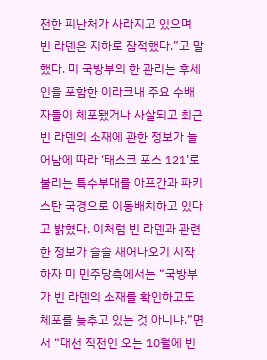전한 피난처가 사라지고 있으며 빈 라덴은 지하로 잠적했다.”고 말했다. 미 국방부의 한 관리는 후세인을 포함한 이라크내 주요 수배자들이 체포됐거나 사살되고 최근 빈 라덴의 소재에 관한 정보가 늘어남에 따라 ‘태스크 포스 121’로 불리는 특수부대를 아프간과 파키스탄 국경으로 이동배치하고 있다고 밝혔다. 이처럼 빈 라덴과 관련한 정보가 슬슬 새어나오기 시작하자 미 민주당측에서는 “국방부가 빈 라덴의 소재를 확인하고도 체포를 늦추고 있는 것 아니냐.”면서 “대선 직전인 오는 10월에 빈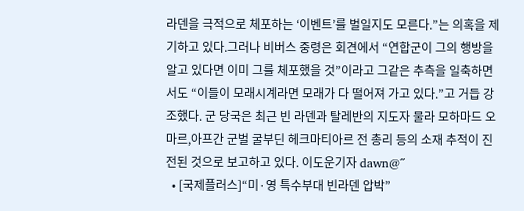라덴을 극적으로 체포하는 ‘이벤트’를 벌일지도 모른다.”는 의혹을 제기하고 있다.그러나 비버스 중령은 회견에서 “연합군이 그의 행방을 알고 있다면 이미 그를 체포했을 것”이라고 그같은 추측을 일축하면서도 “이들이 모래시계라면 모래가 다 떨어져 가고 있다.”고 거듭 강조했다. 군 당국은 최근 빈 라덴과 탈레반의 지도자 물라 모하마드 오마르,아프간 군벌 굴부딘 헤크마티아르 전 총리 등의 소재 추적이 진전된 것으로 보고하고 있다. 이도운기자 dawn@˝
  • [국제플러스]“미·영 특수부대 빈라덴 압박”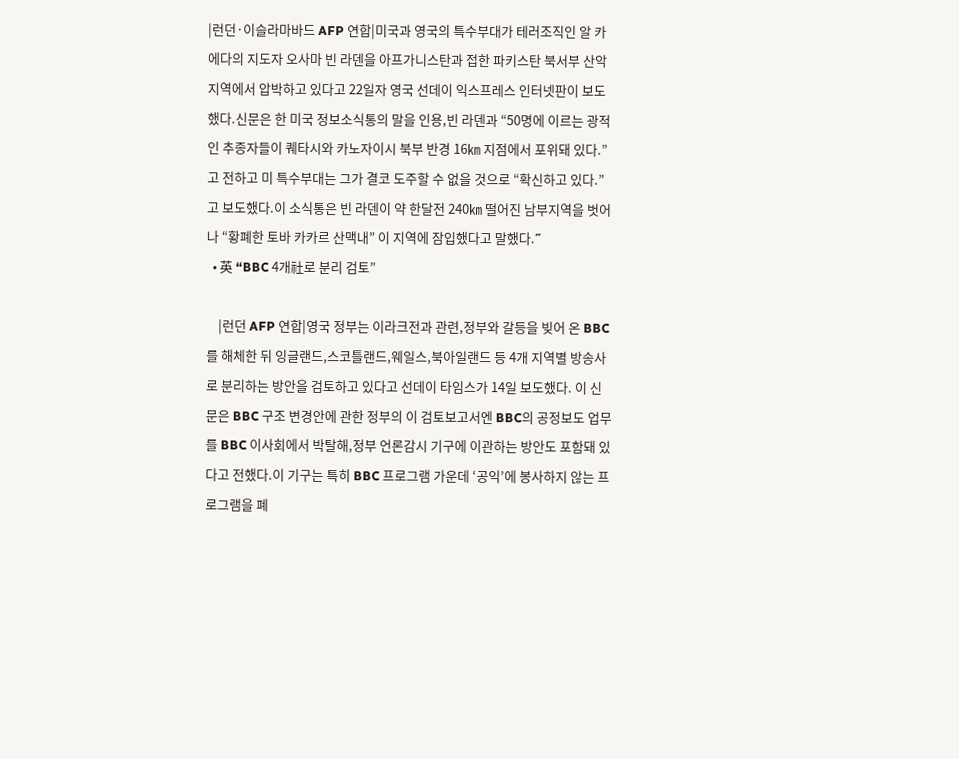|런던·이슬라마바드 AFP 연합|미국과 영국의 특수부대가 테러조직인 알 카에다의 지도자 오사마 빈 라덴을 아프가니스탄과 접한 파키스탄 북서부 산악지역에서 압박하고 있다고 22일자 영국 선데이 익스프레스 인터넷판이 보도했다.신문은 한 미국 정보소식통의 말을 인용,빈 라덴과 “50명에 이르는 광적인 추종자들이 퀘타시와 카노자이시 북부 반경 16㎞ 지점에서 포위돼 있다.”고 전하고 미 특수부대는 그가 결코 도주할 수 없을 것으로 “확신하고 있다.”고 보도했다.이 소식통은 빈 라덴이 약 한달전 240㎞ 떨어진 남부지역을 벗어나 “황폐한 토바 카카르 산맥내” 이 지역에 잠입했다고 말했다.˝
  • 英 “BBC 4개社로 분리 검토”

    |런던 AFP 연합|영국 정부는 이라크전과 관련,정부와 갈등을 빚어 온 BBC를 해체한 뒤 잉글랜드,스코틀랜드,웨일스,북아일랜드 등 4개 지역별 방송사로 분리하는 방안을 검토하고 있다고 선데이 타임스가 14일 보도했다. 이 신문은 BBC 구조 변경안에 관한 정부의 이 검토보고서엔 BBC의 공정보도 업무를 BBC 이사회에서 박탈해,정부 언론감시 기구에 이관하는 방안도 포함돼 있다고 전했다.이 기구는 특히 BBC 프로그램 가운데 ‘공익’에 봉사하지 않는 프로그램을 폐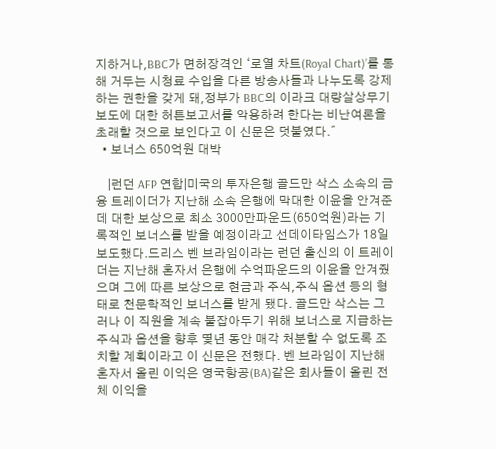지하거나,BBC가 면허장격인 ‘로열 차트(Royal Chart)’를 통해 거두는 시청료 수입을 다른 방송사들과 나누도록 강제하는 권한을 갖게 돼,정부가 BBC의 이라크 대량살상무기 보도에 대한 허튼보고서를 악용하려 한다는 비난여론을 초래할 것으로 보인다고 이 신문은 덧붙였다.˝
  • 보너스 650억원 대박

    |런던 AFP 연합|미국의 투자은행 골드만 삭스 소속의 금융 트레이더가 지난해 소속 은행에 막대한 이윤을 안겨준데 대한 보상으로 최소 3000만파운드(650억원)라는 기록적인 보너스를 받을 예정이라고 선데이타임스가 18일 보도했다.드리스 벤 브라임이라는 런던 출신의 이 트레이더는 지난해 혼자서 은행에 수억파운드의 이윤을 안겨줬으며 그에 따른 보상으로 현금과 주식,주식 옵션 등의 형태로 천문학적인 보너스를 받게 됐다. 골드만 삭스는 그러나 이 직원을 계속 붙잡아두기 위해 보너스로 지급하는 주식과 옵션을 향후 몇년 동안 매각 처분할 수 없도록 조치할 계획이라고 이 신문은 전했다. 벤 브라임이 지난해 혼자서 올린 이익은 영국항공(BA)같은 회사들이 올린 전체 이익을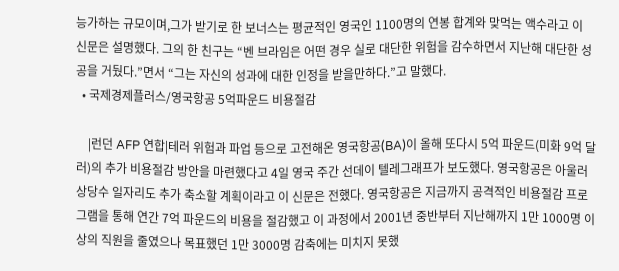능가하는 규모이며,그가 받기로 한 보너스는 평균적인 영국인 1100명의 연봉 합계와 맞먹는 액수라고 이 신문은 설명했다. 그의 한 친구는 “벤 브라임은 어떤 경우 실로 대단한 위험을 감수하면서 지난해 대단한 성공을 거뒀다.”면서 “그는 자신의 성과에 대한 인정을 받을만하다.”고 말했다.
  • 국제경제플러스/영국항공 5억파운드 비용절감

    |런던 AFP 연합|테러 위험과 파업 등으로 고전해온 영국항공(BA)이 올해 또다시 5억 파운드(미화 9억 달러)의 추가 비용절감 방안을 마련했다고 4일 영국 주간 선데이 텔레그래프가 보도했다. 영국항공은 아울러 상당수 일자리도 추가 축소할 계획이라고 이 신문은 전했다. 영국항공은 지금까지 공격적인 비용절감 프로그램을 통해 연간 7억 파운드의 비용을 절감했고 이 과정에서 2001년 중반부터 지난해까지 1만 1000명 이상의 직원을 줄였으나 목표했던 1만 3000명 감축에는 미치지 못했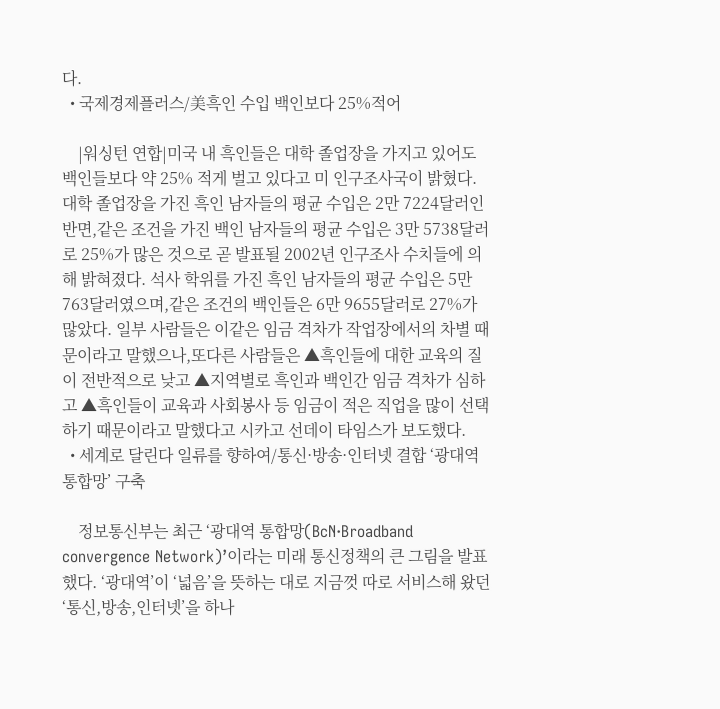다.
  • 국제경제플러스/美흑인 수입 백인보다 25%적어

    |워싱턴 연합|미국 내 흑인들은 대학 졸업장을 가지고 있어도 백인들보다 약 25% 적게 벌고 있다고 미 인구조사국이 밝혔다. 대학 졸업장을 가진 흑인 남자들의 평균 수입은 2만 7224달러인 반면,같은 조건을 가진 백인 남자들의 평균 수입은 3만 5738달러로 25%가 많은 것으로 곧 발표될 2002년 인구조사 수치들에 의해 밝혀졌다. 석사 학위를 가진 흑인 남자들의 평균 수입은 5만 763달러였으며,같은 조건의 백인들은 6만 9655달러로 27%가 많았다. 일부 사람들은 이같은 임금 격차가 작업장에서의 차별 때문이라고 말했으나,또다른 사람들은 ▲흑인들에 대한 교육의 질이 전반적으로 낮고 ▲지역별로 흑인과 백인간 임금 격차가 심하고 ▲흑인들이 교육과 사회봉사 등 임금이 적은 직업을 많이 선택하기 때문이라고 말했다고 시카고 선데이 타임스가 보도했다.
  • 세계로 달린다 일류를 향하여/통신·방송·인터넷 결합 ‘광대역 통합망’ 구축

    정보통신부는 최근 ‘광대역 통합망(BcN·Broadband convergence Network)’이라는 미래 통신정책의 큰 그림을 발표했다. ‘광대역’이 ‘넓음’을 뜻하는 대로 지금껏 따로 서비스해 왔던 ‘통신,방송,인터넷’을 하나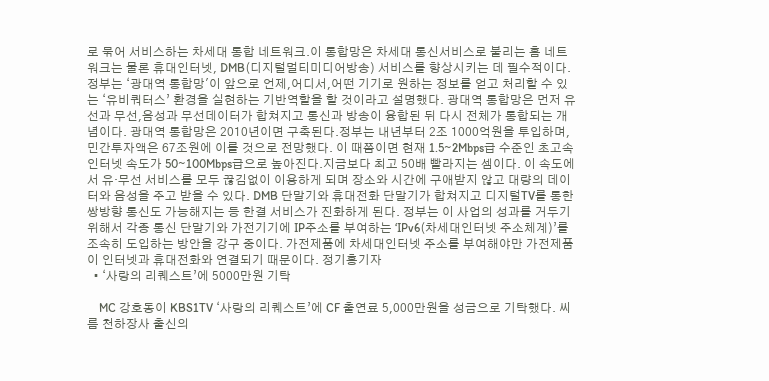로 묶어 서비스하는 차세대 통합 네트워크.이 통합망은 차세대 통신서비스로 불리는 홈 네트워크는 물론 휴대인터넷, DMB(디지털멀티미디어방송) 서비스를 향상시키는 데 필수적이다. 정부는 ‘광대역 통합망'이 앞으로 언제,어디서,어떤 기기로 원하는 정보를 얻고 처리할 수 있는 ‘유비쿼터스’ 환경을 실현하는 기반역할을 할 것이라고 설명했다. 광대역 통합망은 먼저 유선과 무선,음성과 무선데이터가 합쳐지고 통신과 방송이 융합된 뒤 다시 전체가 통합되는 개념이다. 광대역 통합망은 2010년이면 구축된다.정부는 내년부터 2조 1000억원을 투입하며,민간투자액은 67조원에 이를 것으로 전망했다. 이 때쯤이면 현재 1.5∼2Mbps급 수준인 초고속인터넷 속도가 50∼100Mbps급으로 높아진다.지금보다 최고 50배 빨라지는 셈이다. 이 속도에서 유·무선 서비스를 모두 끊김없이 이용하게 되며 장소와 시간에 구애받지 않고 대량의 데이터와 음성을 주고 받을 수 있다. DMB 단말기와 휴대전화 단말기가 합쳐지고 디지털TV를 통한 쌍방향 통신도 가능해지는 등 한결 서비스가 진화하게 된다. 정부는 이 사업의 성과를 거두기 위해서 각종 통신 단말기와 가전기기에 IP주소를 부여하는 ‘IPv6(차세대인터넷 주소체계)’를 조속히 도입하는 방안을 강구 중이다. 가전제품에 차세대인터넷 주소를 부여해야만 가전제품이 인터넷과 휴대전화와 연결되기 때문이다. 정기홍기자
  • ‘사랑의 리퀘스트’에 5000만원 기탁

    MC 강호동이 KBS1TV ‘사랑의 리퀘스트’에 CF 출연료 5,000만원을 성금으로 기탁했다. 씨름 천하장사 출신의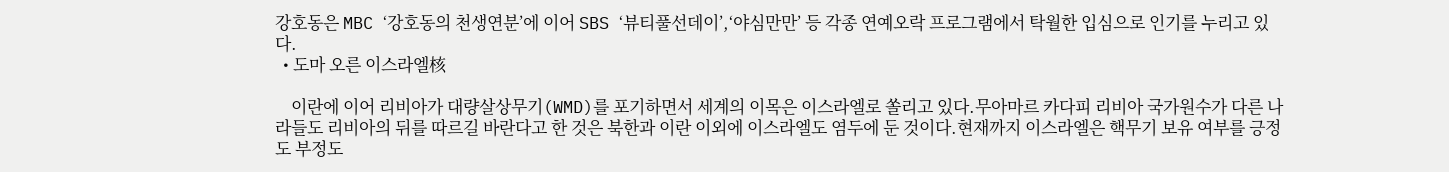강호동은 MBC ‘강호동의 천생연분’에 이어 SBS ‘뷰티풀선데이’,‘야심만만’ 등 각종 연예오락 프로그램에서 탁월한 입심으로 인기를 누리고 있다.
  • 도마 오른 이스라엘核

    이란에 이어 리비아가 대량살상무기(WMD)를 포기하면서 세계의 이목은 이스라엘로 쏠리고 있다.무아마르 카다피 리비아 국가원수가 다른 나라들도 리비아의 뒤를 따르길 바란다고 한 것은 북한과 이란 이외에 이스라엘도 염두에 둔 것이다.현재까지 이스라엘은 핵무기 보유 여부를 긍정도 부정도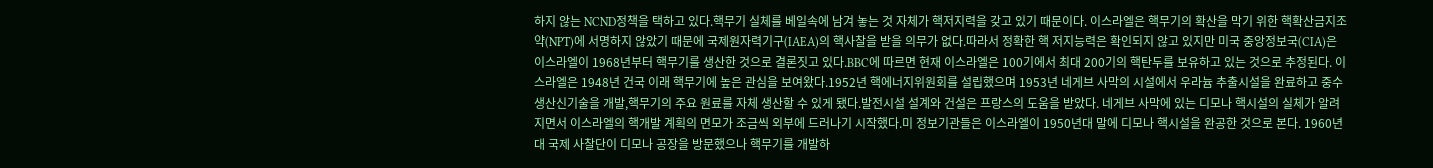하지 않는 NCND정책을 택하고 있다.핵무기 실체를 베일속에 남겨 놓는 것 자체가 핵저지력을 갖고 있기 때문이다. 이스라엘은 핵무기의 확산을 막기 위한 핵확산금지조약(NPT)에 서명하지 않았기 때문에 국제원자력기구(IAEA)의 핵사찰을 받을 의무가 없다.따라서 정확한 핵 저지능력은 확인되지 않고 있지만 미국 중앙정보국(CIA)은 이스라엘이 1968년부터 핵무기를 생산한 것으로 결론짓고 있다.BBC에 따르면 현재 이스라엘은 100기에서 최대 200기의 핵탄두를 보유하고 있는 것으로 추정된다. 이스라엘은 1948년 건국 이래 핵무기에 높은 관심을 보여왔다.1952년 핵에너지위원회를 설립했으며 1953년 네게브 사막의 시설에서 우라늄 추출시설을 완료하고 중수 생산신기술을 개발,핵무기의 주요 원료를 자체 생산할 수 있게 됐다.발전시설 설계와 건설은 프랑스의 도움을 받았다. 네게브 사막에 있는 디모나 핵시설의 실체가 알려지면서 이스라엘의 핵개발 계획의 면모가 조금씩 외부에 드러나기 시작했다.미 정보기관들은 이스라엘이 1950년대 말에 디모나 핵시설을 완공한 것으로 본다. 1960년대 국제 사찰단이 디모나 공장을 방문했으나 핵무기를 개발하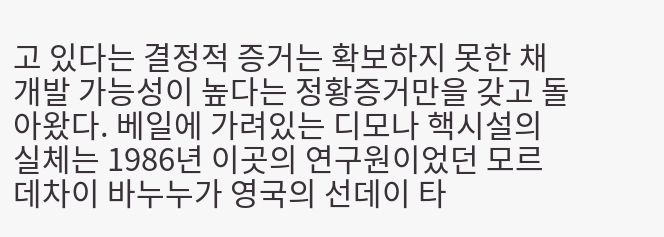고 있다는 결정적 증거는 확보하지 못한 채 개발 가능성이 높다는 정황증거만을 갖고 돌아왔다. 베일에 가려있는 디모나 핵시설의 실체는 1986년 이곳의 연구원이었던 모르데차이 바누누가 영국의 선데이 타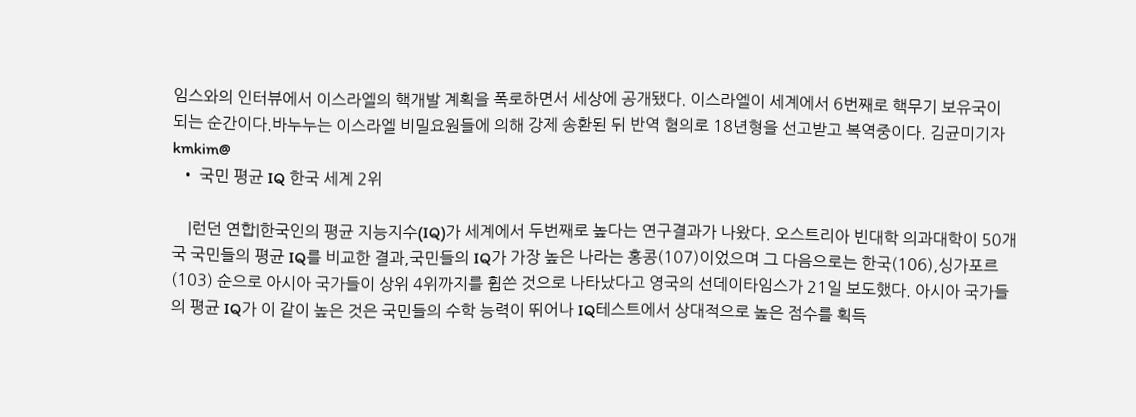임스와의 인터뷰에서 이스라엘의 핵개발 계획을 폭로하면서 세상에 공개됐다. 이스라엘이 세계에서 6번째로 핵무기 보유국이 되는 순간이다.바누누는 이스라엘 비밀요원들에 의해 강제 송환된 뒤 반역 혐의로 18년형을 선고받고 복역중이다. 김균미기자 kmkim@
  • 국민 평균 IQ 한국 세계 2위

    |런던 연합|한국인의 평균 지능지수(IQ)가 세계에서 두번째로 높다는 연구결과가 나왔다. 오스트리아 빈대학 의과대학이 50개국 국민들의 평균 IQ를 비교한 결과,국민들의 IQ가 가장 높은 나라는 홍콩(107)이었으며 그 다음으로는 한국(106),싱가포르(103) 순으로 아시아 국가들이 상위 4위까지를 휩쓴 것으로 나타났다고 영국의 선데이타임스가 21일 보도했다. 아시아 국가들의 평균 IQ가 이 같이 높은 것은 국민들의 수학 능력이 뛰어나 IQ테스트에서 상대적으로 높은 점수를 획득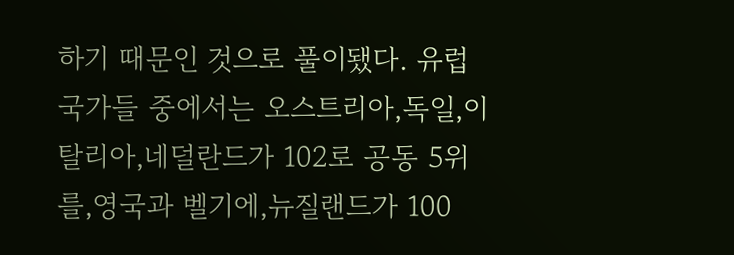하기 때문인 것으로 풀이됐다. 유럽 국가들 중에서는 오스트리아,독일,이탈리아,네덜란드가 102로 공동 5위를,영국과 벨기에,뉴질랜드가 100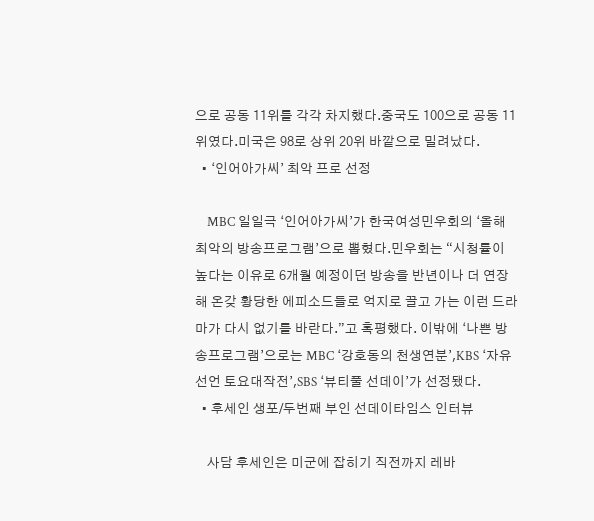으로 공동 11위를 각각 차지했다.중국도 100으로 공동 11위였다.미국은 98로 상위 20위 바깥으로 밀려났다.
  • ‘인어아가씨’ 최악 프로 선정

    MBC 일일극 ‘인어아가씨’가 한국여성민우회의 ‘올해 최악의 방송프로그램’으로 뽑혔다.민우회는 “시청률이 높다는 이유로 6개월 예정이던 방송을 반년이나 더 연장해 온갖 황당한 에피소드들로 억지로 끌고 가는 이런 드라마가 다시 없기를 바란다.”고 혹평했다. 이밖에 ‘나쁜 방송프로그램’으로는 MBC ‘강호동의 천생연분’,KBS ‘자유선언 토요대작전’,SBS ‘뷰티풀 선데이’가 선정됐다.
  • 후세인 생포/두번째 부인 선데이타임스 인터뷰

    사담 후세인은 미군에 잡히기 직전까지 레바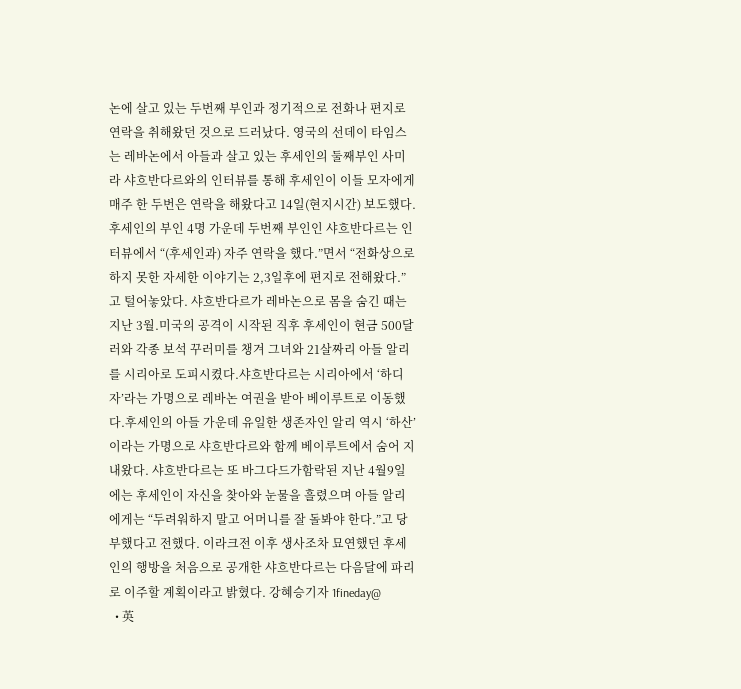논에 살고 있는 두번째 부인과 정기적으로 전화나 편지로 연락을 취해왔던 것으로 드러났다. 영국의 선데이 타임스는 레바논에서 아들과 살고 있는 후세인의 둘째부인 사미라 샤흐반다르와의 인터뷰를 통해 후세인이 이들 모자에게 매주 한 두번은 연락을 해왔다고 14일(현지시간) 보도했다. 후세인의 부인 4명 가운데 두번째 부인인 샤흐반다르는 인터뷰에서 “(후세인과) 자주 연락을 했다.”면서 “전화상으로 하지 못한 자세한 이야기는 2,3일후에 편지로 전해왔다.”고 털어놓았다. 샤흐반다르가 레바논으로 몸을 숨긴 때는 지난 3월.미국의 공격이 시작된 직후 후세인이 현금 500달러와 각종 보석 꾸러미를 챙겨 그녀와 21살짜리 아들 알리를 시리아로 도피시켰다.샤흐반다르는 시리아에서 ‘하디자’라는 가명으로 레바논 여권을 받아 베이루트로 이동했다.후세인의 아들 가운데 유일한 생존자인 알리 역시 ‘하산’이라는 가명으로 샤흐반다르와 함께 베이루트에서 숨어 지내왔다. 샤흐반다르는 또 바그다드가함락된 지난 4월9일에는 후세인이 자신을 찾아와 눈물을 흘렸으며 아들 알리에게는 “두려워하지 말고 어머니를 잘 돌봐야 한다.”고 당부했다고 전했다. 이라크전 이후 생사조차 묘연했던 후세인의 행방을 처음으로 공개한 샤흐반다르는 다음달에 파리로 이주할 계획이라고 밝혔다. 강혜승기자 1fineday@
  • 英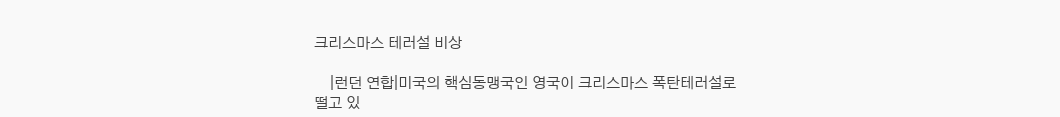크리스마스 테러설 비상

    |런던 연합|미국의 핵심동맹국인 영국이 크리스마스 폭탄테러설로 떨고 있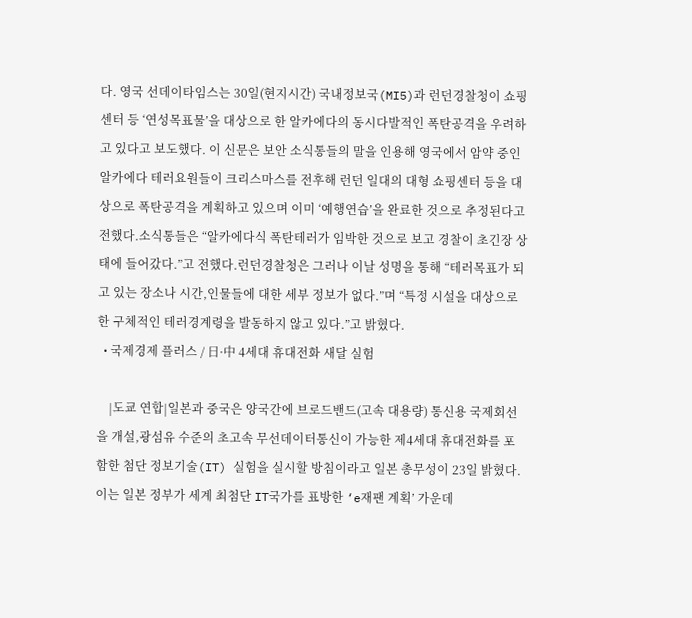다. 영국 선데이타임스는 30일(현지시간) 국내정보국(MI5)과 런던경찰청이 쇼핑센터 등 ‘연성목표물’을 대상으로 한 알카에다의 동시다발적인 폭탄공격을 우려하고 있다고 보도했다. 이 신문은 보안 소식통들의 말을 인용해 영국에서 암약 중인 알카에다 테러요원들이 크리스마스를 전후해 런던 일대의 대형 쇼핑센터 등을 대상으로 폭탄공격을 계획하고 있으며 이미 ‘예행연습’을 완료한 것으로 추정된다고 전했다.소식통들은 “알카에다식 폭탄테러가 임박한 것으로 보고 경찰이 초긴장 상태에 들어갔다.”고 전했다.런던경찰청은 그러나 이날 성명을 통해 “테러목표가 되고 있는 장소나 시간,인물들에 대한 세부 정보가 없다.”며 “특정 시설을 대상으로 한 구체적인 테러경계령을 발동하지 않고 있다.”고 밝혔다.
  • 국제경제 플러스 / 日·中 4세대 휴대전화 새달 실험

    |도쿄 연합|일본과 중국은 양국간에 브로드밴드(고속 대용량) 통신용 국제회선을 개설,광섬유 수준의 초고속 무선데이터통신이 가능한 제4세대 휴대전화를 포함한 첨단 정보기술(IT) 실험을 실시할 방침이라고 일본 총무성이 23일 밝혔다. 이는 일본 정부가 세계 최첨단 IT국가를 표방한 ‘e재팬 계획’ 가운데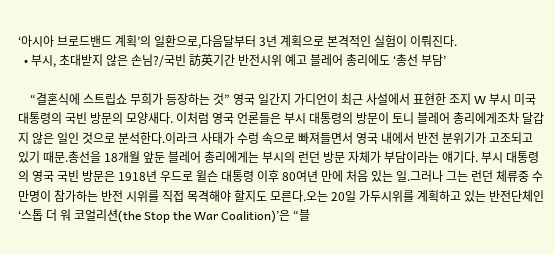‘아시아 브로드밴드 계획’의 일환으로,다음달부터 3년 계획으로 본격적인 실험이 이뤄진다.
  • 부시, 초대받지 않은 손님?/국빈 訪英기간 반전시위 예고 블레어 총리에도 ‘총선 부담’

    “결혼식에 스트립쇼 무희가 등장하는 것” 영국 일간지 가디언이 최근 사설에서 표현한 조지 W 부시 미국 대통령의 국빈 방문의 모양새다. 이처럼 영국 언론들은 부시 대통령의 방문이 토니 블레어 총리에게조차 달갑지 않은 일인 것으로 분석한다.이라크 사태가 수렁 속으로 빠져들면서 영국 내에서 반전 분위기가 고조되고 있기 때문.총선을 18개월 앞둔 블레어 총리에게는 부시의 런던 방문 자체가 부담이라는 얘기다. 부시 대통령의 영국 국빈 방문은 1918년 우드로 윌슨 대통령 이후 80여년 만에 처음 있는 일.그러나 그는 런던 체류중 수만명이 참가하는 반전 시위를 직접 목격해야 할지도 모른다.오는 20일 가두시위를 계획하고 있는 반전단체인 ‘스톱 더 워 코얼리션(the Stop the War Coalition)’은 “블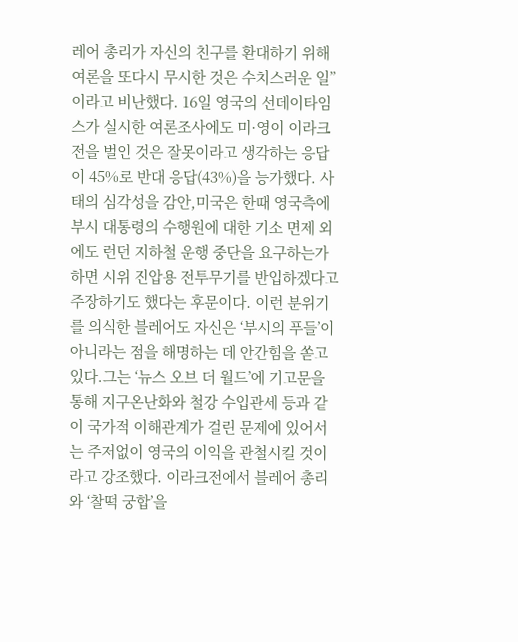레어 총리가 자신의 친구를 환대하기 위해 여론을 또다시 무시한 것은 수치스러운 일”이라고 비난했다. 16일 영국의 선데이타임스가 실시한 여론조사에도 미·영이 이라크전을 벌인 것은 잘못이라고 생각하는 응답이 45%로 반대 응답(43%)을 능가했다. 사태의 심각성을 감안,미국은 한때 영국측에 부시 대통령의 수행원에 대한 기소 면제 외에도 런던 지하철 운행 중단을 요구하는가 하면 시위 진압용 전투무기를 반입하겠다고 주장하기도 했다는 후문이다. 이런 분위기를 의식한 블레어도 자신은 ‘부시의 푸들’이 아니라는 점을 해명하는 데 안간힘을 쏟고 있다.그는 ‘뉴스 오브 더 월드’에 기고문을 통해 지구온난화와 철강 수입관세 등과 같이 국가적 이해관계가 걸린 문제에 있어서는 주저없이 영국의 이익을 관철시킬 것이라고 강조했다. 이라크전에서 블레어 총리와 ‘찰떡 궁합’을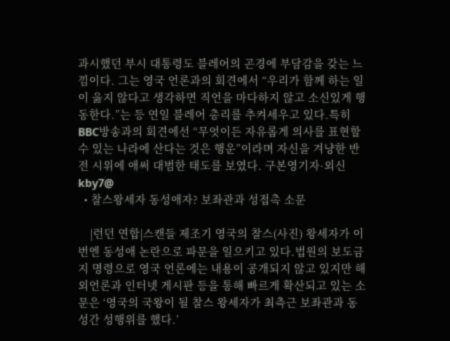과시했던 부시 대통령도 블레어의 곤경에 부담감을 갖는 느낌이다. 그는 영국 언론과의 회견에서 “우리가 함께 하는 일이 옳지 않다고 생각하면 직언을 마다하지 않고 소신있게 행동한다.”는 등 연일 블레어 총리를 추켜세우고 있다.특히 BBC방송과의 회견에선 “무엇이든 자유롭게 의사를 표현할 수 있는 나라에 산다는 것은 행운”이라며 자신을 겨냥한 반전 시위에 애써 대범한 태도를 보였다. 구본영기자·외신 kby7@
  • 찰스왕세자 동성애자? 보좌관과 성접촉 소문

    |런던 연합|스캔들 제조기 영국의 찰스(사진) 왕세자가 이번엔 동성애 논란으로 파문을 일으키고 있다.법원의 보도금지 명령으로 영국 언론에는 내용이 공개되지 않고 있지만 해외언론과 인터넷 게시판 등을 통해 빠르게 확산되고 있는 소문은 ‘영국의 국왕이 될 찰스 왕세자가 최측근 보좌관과 동성간 성행위를 했다.’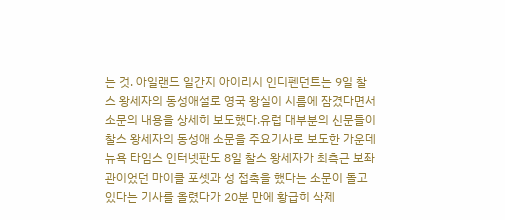는 것. 아일랜드 일간지 아이리시 인디펜던트는 9일 찰스 왕세자의 동성애설로 영국 왕실이 시름에 잠겼다면서 소문의 내용을 상세히 보도했다.유럽 대부분의 신문들이 찰스 왕세자의 동성애 소문을 주요기사로 보도한 가운데 뉴욕 타임스 인터넷판도 8일 찰스 왕세자가 최측근 보좌관이었던 마이클 포셋과 성 접촉을 했다는 소문이 돌고 있다는 기사를 올렸다가 20분 만에 황급히 삭제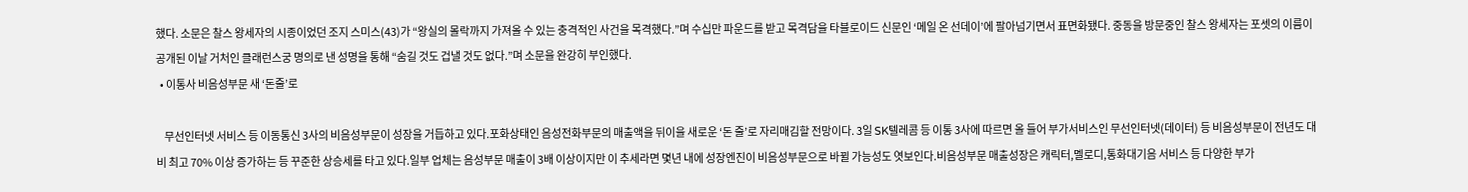했다. 소문은 찰스 왕세자의 시종이었던 조지 스미스(43)가 “왕실의 몰락까지 가져올 수 있는 충격적인 사건을 목격했다.”며 수십만 파운드를 받고 목격담을 타블로이드 신문인 ‘메일 온 선데이’에 팔아넘기면서 표면화됐다. 중동을 방문중인 찰스 왕세자는 포셋의 이름이 공개된 이날 거처인 클래런스궁 명의로 낸 성명을 통해 “숨길 것도 겁낼 것도 없다.”며 소문을 완강히 부인했다.
  • 이통사 비음성부문 새 ‘돈줄’로

    무선인터넷 서비스 등 이동통신 3사의 비음성부문이 성장을 거듭하고 있다.포화상태인 음성전화부문의 매출액을 뒤이을 새로운 ‘돈 줄’로 자리매김할 전망이다. 3일 SK텔레콤 등 이통 3사에 따르면 올 들어 부가서비스인 무선인터넷(데이터) 등 비음성부문이 전년도 대비 최고 70% 이상 증가하는 등 꾸준한 상승세를 타고 있다.일부 업체는 음성부문 매출이 3배 이상이지만 이 추세라면 몇년 내에 성장엔진이 비음성부문으로 바뀔 가능성도 엿보인다.비음성부문 매출성장은 캐릭터,멜로디,통화대기음 서비스 등 다양한 부가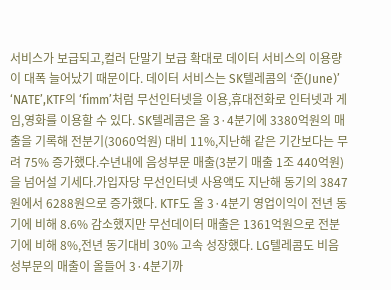서비스가 보급되고,컬러 단말기 보급 확대로 데이터 서비스의 이용량이 대폭 늘어났기 때문이다. 데이터 서비스는 SK텔레콤의 ‘준(June)’ ‘NATE’,KTF의 ‘fimm’처럼 무선인터넷을 이용,휴대전화로 인터넷과 게임,영화를 이용할 수 있다. SK텔레콤은 올 3·4분기에 3380억원의 매출을 기록해 전분기(3060억원) 대비 11%,지난해 같은 기간보다는 무려 75% 증가했다.수년내에 음성부문 매출(3분기 매출 1조 440억원)을 넘어설 기세다.가입자당 무선인터넷 사용액도 지난해 동기의 3847원에서 6288원으로 증가했다. KTF도 올 3·4분기 영업이익이 전년 동기에 비해 8.6% 감소했지만 무선데이터 매출은 1361억원으로 전분기에 비해 8%,전년 동기대비 30% 고속 성장했다. LG텔레콤도 비음성부문의 매출이 올들어 3·4분기까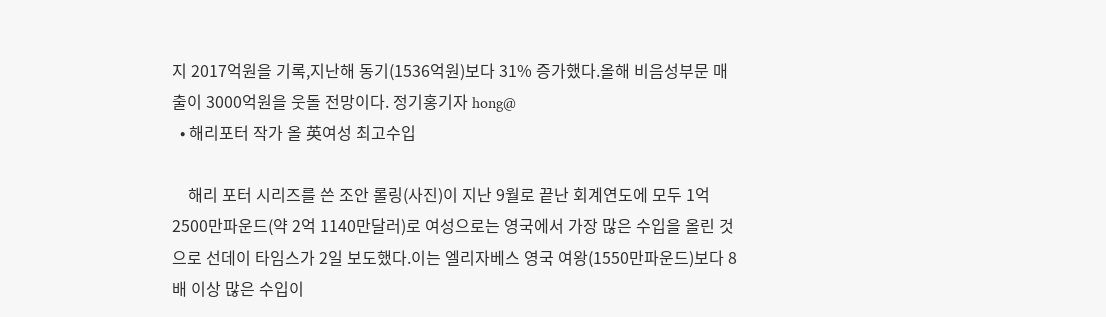지 2017억원을 기록,지난해 동기(1536억원)보다 31% 증가했다.올해 비음성부문 매출이 3000억원을 웃돌 전망이다. 정기홍기자 hong@
  • 해리포터 작가 올 英여성 최고수입

    해리 포터 시리즈를 쓴 조안 롤링(사진)이 지난 9월로 끝난 회계연도에 모두 1억 2500만파운드(약 2억 1140만달러)로 여성으로는 영국에서 가장 많은 수입을 올린 것으로 선데이 타임스가 2일 보도했다.이는 엘리자베스 영국 여왕(1550만파운드)보다 8배 이상 많은 수입이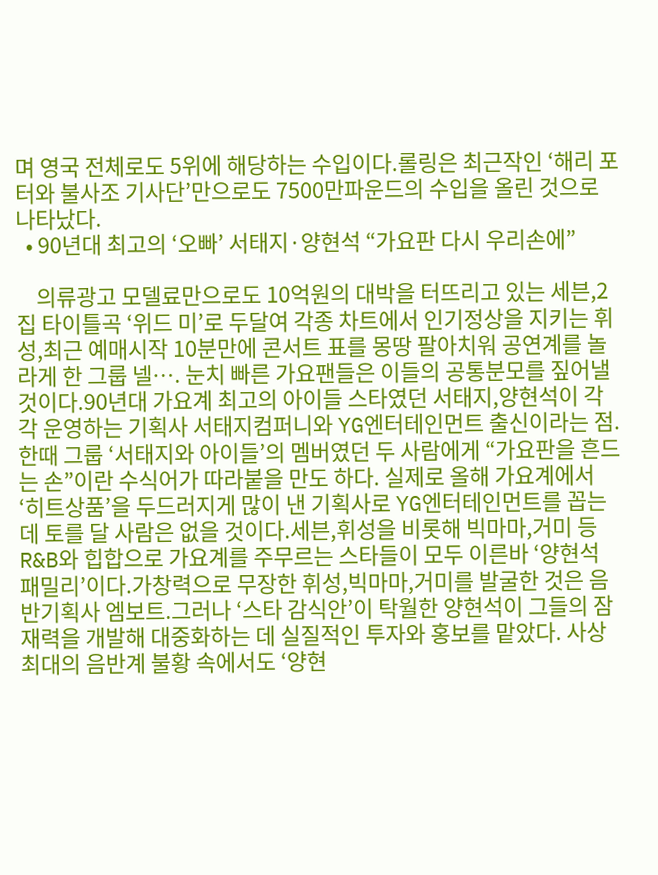며 영국 전체로도 5위에 해당하는 수입이다.롤링은 최근작인 ‘해리 포터와 불사조 기사단’만으로도 7500만파운드의 수입을 올린 것으로 나타났다.
  • 90년대 최고의 ‘오빠’ 서태지·양현석 “가요판 다시 우리손에”

    의류광고 모델료만으로도 10억원의 대박을 터뜨리고 있는 세븐,2집 타이틀곡 ‘위드 미’로 두달여 각종 차트에서 인기정상을 지키는 휘성,최근 예매시작 10분만에 콘서트 표를 몽땅 팔아치워 공연계를 놀라게 한 그룹 넬…. 눈치 빠른 가요팬들은 이들의 공통분모를 짚어낼 것이다.90년대 가요계 최고의 아이들 스타였던 서태지,양현석이 각각 운영하는 기획사 서태지컴퍼니와 YG엔터테인먼트 출신이라는 점.한때 그룹 ‘서태지와 아이들’의 멤버였던 두 사람에게 “가요판을 흔드는 손”이란 수식어가 따라붙을 만도 하다. 실제로 올해 가요계에서 ‘히트상품’을 두드러지게 많이 낸 기획사로 YG엔터테인먼트를 꼽는 데 토를 달 사람은 없을 것이다.세븐,휘성을 비롯해 빅마마,거미 등 R&B와 힙합으로 가요계를 주무르는 스타들이 모두 이른바 ‘양현석 패밀리’이다.가창력으로 무장한 휘성,빅마마,거미를 발굴한 것은 음반기획사 엠보트.그러나 ‘스타 감식안’이 탁월한 양현석이 그들의 잠재력을 개발해 대중화하는 데 실질적인 투자와 홍보를 맡았다. 사상최대의 음반계 불황 속에서도 ‘양현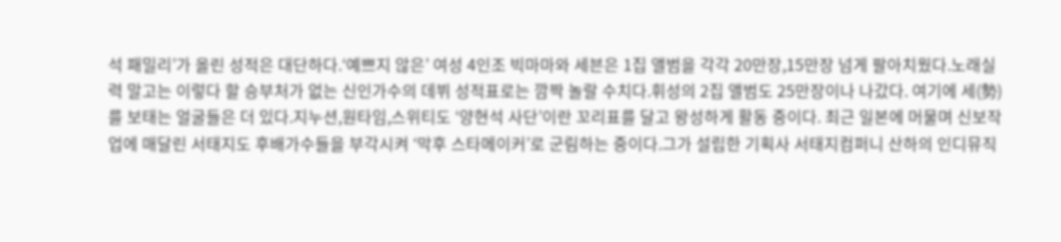석 패밀리’가 올린 성적은 대단하다.‘예쁘지 않은’ 여성 4인조 빅마마와 세븐은 1집 앨범을 각각 20만장,15만장 넘게 팔아치웠다.노래실력 말고는 이렇다 할 승부처가 없는 신인가수의 데뷔 성적표로는 깜짝 놀랄 수치다.휘성의 2집 앨범도 25만장이나 나갔다. 여기에 세(勢)를 보태는 얼굴들은 더 있다.지누션,원타임,스위티도 ‘양현석 사단’이란 꼬리표를 달고 왕성하게 활동 중이다. 최근 일본에 머물며 신보작업에 매달린 서태지도 후배가수들을 부각시켜 ‘막후 스타메이커’로 군림하는 중이다.그가 설립한 기획사 서태지컴퍼니 산하의 인디뮤직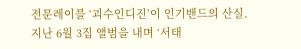전문레이블 ‘괴수인디진’이 인기밴드의 산실. 지난 6월 3집 앨범을 내며 ‘서태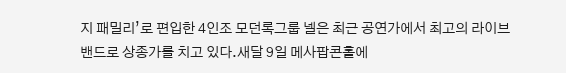지 패밀리’로 편입한 4인조 모던록그룹 넬은 최근 공연가에서 최고의 라이브 밴드로 상종가를 치고 있다.새달 9일 메사팝콘홀에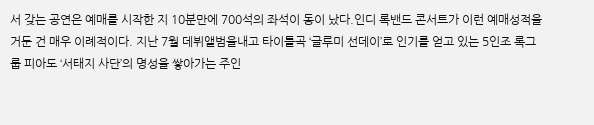서 갖는 공연은 예매를 시작한 지 10분만에 700석의 좌석이 동이 났다.인디 록밴드 콘서트가 이런 예매성적을 거둔 건 매우 이례적이다. 지난 7월 데뷔앨범을내고 타이틀곡 ‘글루미 선데이’로 인기를 얻고 있는 5인조 록그룹 피아도 ‘서태지 사단’의 명성을 쌓아가는 주인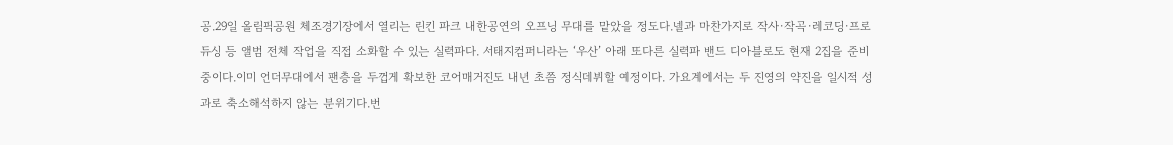공.29일 올림픽공원 체조경기장에서 열리는 린킨 파크 내한공연의 오프닝 무대를 맡았을 정도다.넬과 마찬가지로 작사·작곡·레코딩·프로듀싱 등 앨범 전체 작업을 직접 소화할 수 있는 실력파다. 서태지컴퍼니라는 ‘우산’ 아래 또다른 실력파 밴드 디아블로도 현재 2집을 준비 중이다.이미 언더무대에서 팬층을 두껍게 확보한 코어매거진도 내년 초쯤 정식데뷔할 예정이다. 가요계에서는 두 진영의 약진을 일시적 성과로 축소해석하지 않는 분위기다.번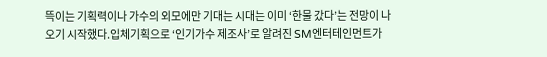뜩이는 기획력이나 가수의 외모에만 기대는 시대는 이미 ‘한물 갔다’는 전망이 나오기 시작했다.입체기획으로 ‘인기가수 제조사’로 알려진 SM엔터테인먼트가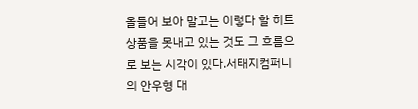올들어 보아 말고는 이렇다 할 히트상품을 못내고 있는 것도 그 흐름으로 보는 시각이 있다.서태지컴퍼니의 안우형 대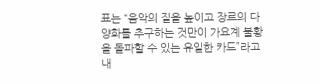표는 “음악의 질을 높이고 장르의 다양화를 추구하는 것만이 가요계 불황을 돌파할 수 있는 유일한 카드”라고 내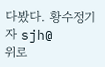다봤다. 황수정기자 sjh@
위로